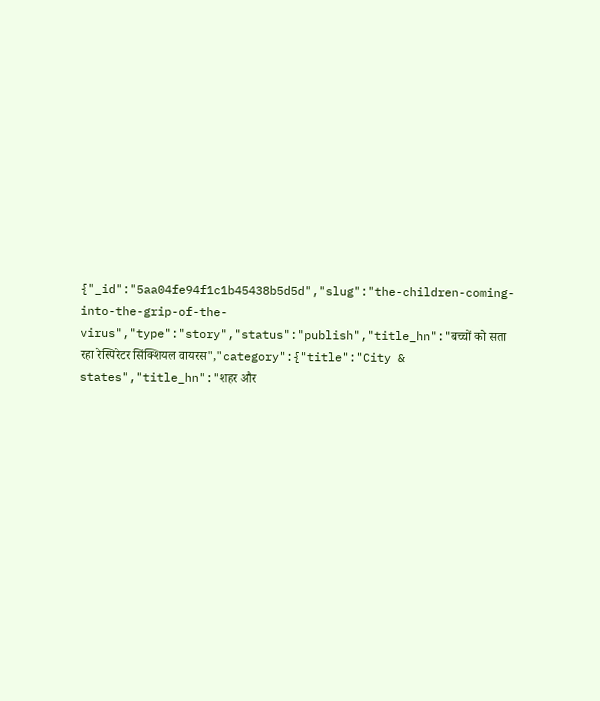{"_id":"5aa04fe94f1c1b45438b5d5d","slug":"the-children-coming-into-the-grip-of-the-virus","type":"story","status":"publish","title_hn":"बच्चों को सता रहा रेस्पिरेटर सिंक्शियल वायरस","category":{"title":"City & states","title_hn":"शहर और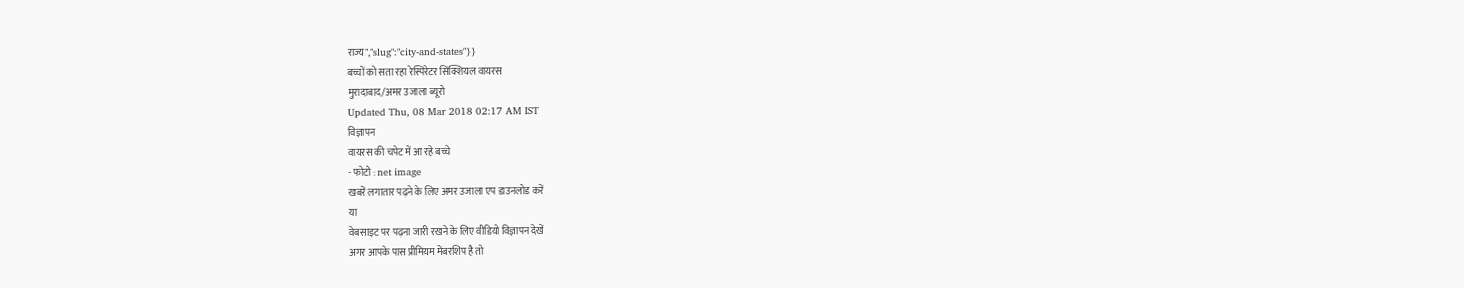राज्य","slug":"city-and-states"}}
बच्चों को सता रहा रेस्पिरेटर सिंक्शियल वायरस
मुरादाबाद/अमर उजाला ब्यूरो
Updated Thu, 08 Mar 2018 02:17 AM IST
विज्ञापन
वायरस की चपेट में आ रहे बच्चे
- फोटो : net image
खबरें लगातार पढ़ने के लिए अमर उजाला एप डाउनलोड करें
या
वेबसाइट पर पढ़ना जारी रखने के लिए वीडियो विज्ञापन देखें
अगर आपके पास प्रीमियम मेंबरशिप है तो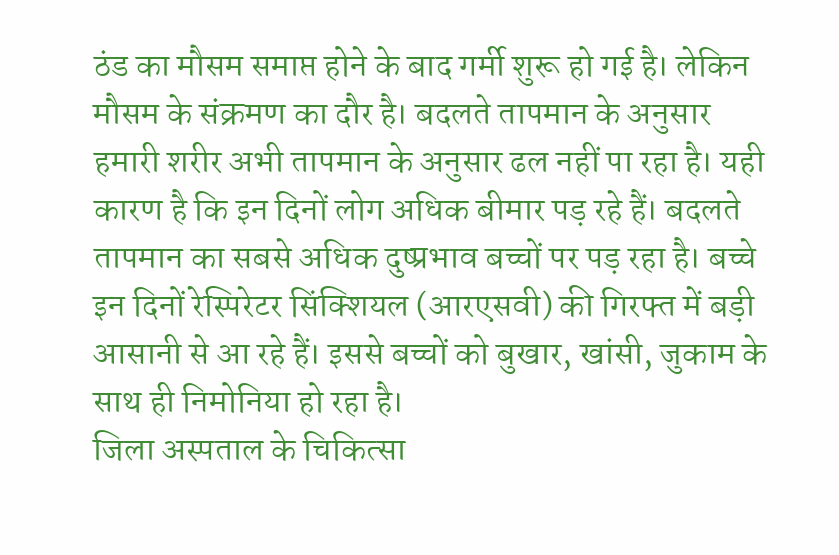ठंड का मौसम समाप्त होने के बाद गर्मी शुरू हो गई है। लेकिन मौसम के संक्रमण का दौर है। बदलते तापमान के अनुसार हमारी शरीर अभी तापमान के अनुसार ढल नहीं पा रहा है। यही कारण है कि इन दिनों लोग अधिक बीमार पड़ रहे हैं। बदलते तापमान का सबसे अधिक दुष्प्रभाव बच्चों पर पड़ रहा है। बच्चे इन दिनों रेस्पिरेटर सिंक्शियल (आरएसवी) की गिरफ्त में बड़ी आसानी से आ रहे हैं। इससे बच्चों को बुखार, खांसी, जुकाम के साथ ही निमोनिया हो रहा है।
जिला अस्पताल के चिकित्सा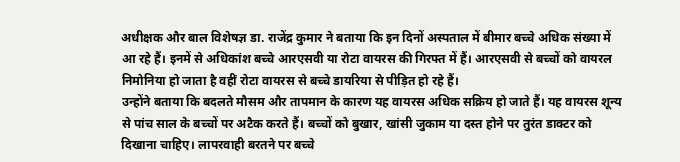अधीक्षक और बाल विशेषज्ञ डा. राजेंद्र कुमार ने बताया कि इन दिनों अस्पताल में बीमार बच्चे अधिक संख्या में आ रहे हैं। इनमें से अधिकांश बच्चे आरएसवी या रोटा वायरस की गिरफ्त में हैं। आरएसवी से बच्चों को वायरल निमोनिया हो जाता है वहीं रोटा वायरस से बच्चे डायरिया से पीड़ित हो रहे हैं।
उन्होंने बताया कि बदलते मौसम और तापमान के कारण यह वायरस अधिक सक्रिय हो जाते हैं। यह वायरस शून्य से पांच साल के बच्चों पर अटैक करते हैं। बच्चों को बुखार, खांसी जुकाम या दस्त होने पर तुरंत डाक्टर को दिखाना चाहिए। लापरवाही बरतने पर बच्चे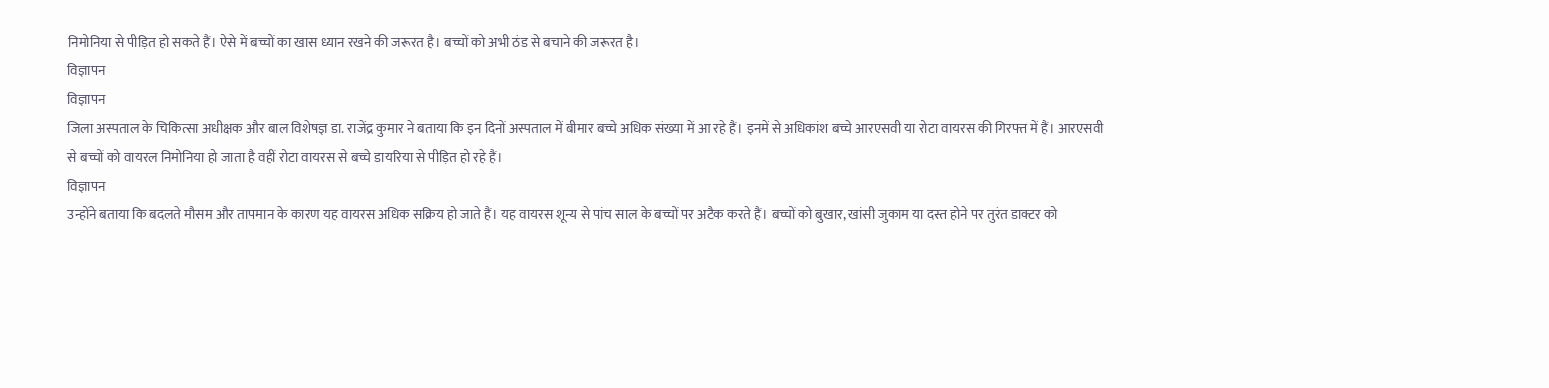निमोनिया से पीड़ित हो सकते हैं। ऐसे में बच्चों का खास ध्यान रखने की जरूरत है। बच्चों को अभी ठंड से बचाने की जरूरत है।
विज्ञापन
विज्ञापन
जिला अस्पताल के चिकित्सा अधीक्षक और बाल विशेषज्ञ डा. राजेंद्र कुमार ने बताया कि इन दिनों अस्पताल में बीमार बच्चे अधिक संख्या में आ रहे हैं। इनमें से अधिकांश बच्चे आरएसवी या रोटा वायरस की गिरफ्त में हैं। आरएसवी से बच्चों को वायरल निमोनिया हो जाता है वहीं रोटा वायरस से बच्चे डायरिया से पीड़ित हो रहे हैं।
विज्ञापन
उन्होंने बताया कि बदलते मौसम और तापमान के कारण यह वायरस अधिक सक्रिय हो जाते हैं। यह वायरस शून्य से पांच साल के बच्चों पर अटैक करते हैं। बच्चों को बुखार, खांसी जुकाम या दस्त होने पर तुरंत डाक्टर को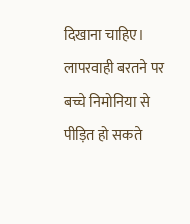दिखाना चाहिए। लापरवाही बरतने पर बच्चे निमोनिया से पीड़ित हो सकते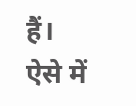हैं। ऐसे में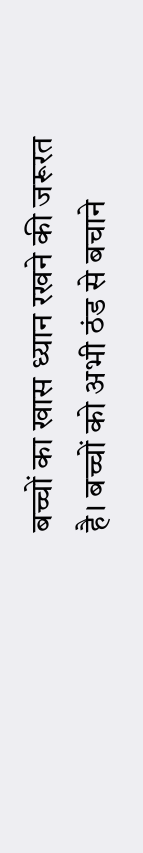बच्चों का खास ध्यान रखने की जरूरत है। बच्चों को अभी ठंड से बचाने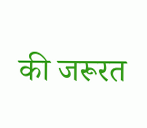की जरूरत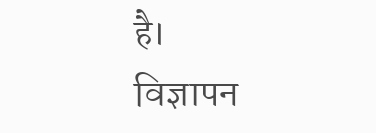है।
विज्ञापन